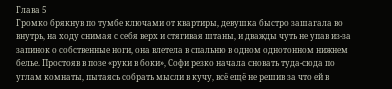Глава 5
Громко брякнув по тумбе ключами от квартиры, девушка быстро зашагала во внутрь, на ходу снимая с себя верх и стягивая штаны, и дважды чуть не упав из-за запинок о собственные ноги, она влетела в спальню в одном однотонном нижнем белье. Простояв в позе «руки в боки», Софи резко начала сновать туда-сюда по углам комнаты, пытаясь собрать мысли в кучу, всё ещё не решив за что ей в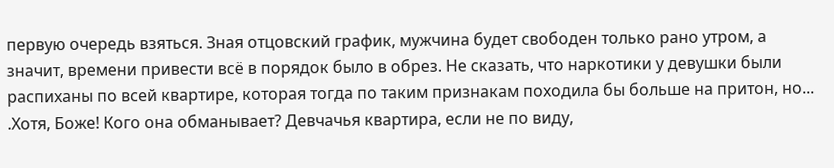первую очередь взяться. Зная отцовский график, мужчина будет свободен только рано утром, а значит, времени привести всё в порядок было в обрез. Не сказать, что наркотики у девушки были распиханы по всей квартире, которая тогда по таким признакам походила бы больше на притон, но... .Хотя, Боже! Кого она обманывает? Девчачья квартира, если не по виду,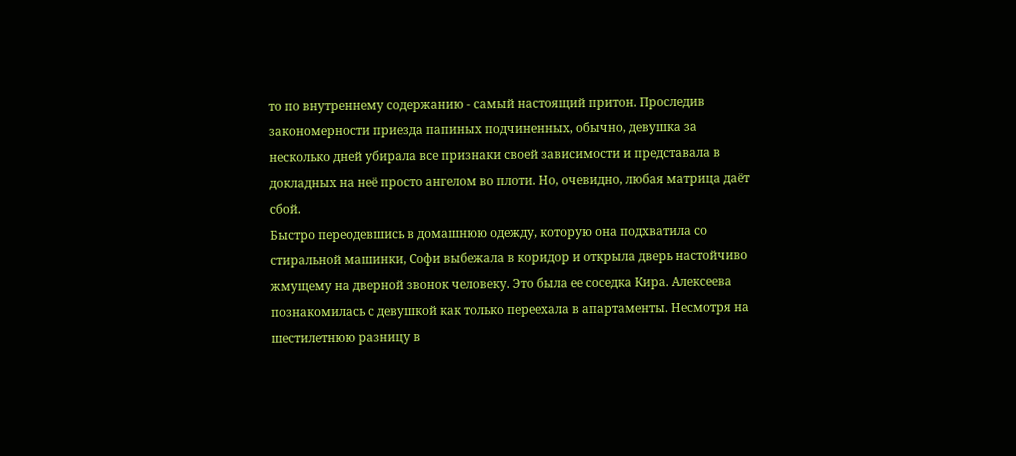то по внутреннему содержанию - самый настоящий притон. Проследив закономерности приезда папиных подчиненных, обычно, девушка за несколько дней убирала все признаки своей зависимости и представала в докладных на неё просто ангелом во плоти. Но, очевидно, любая матрица даёт сбой.
Быстро переодевшись в домашнюю одежду, которую она подхватила со стиральной машинки, Софи выбежала в коридор и открыла дверь настойчиво жмущему на дверной звонок человеку. Это была ее соседка Кира. Алексеева познакомилась с девушкой как только переехала в апартаменты. Несмотря на шестилетнюю разницу в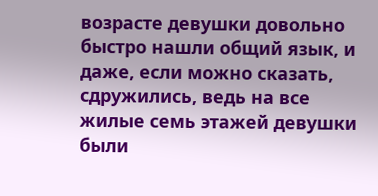возрасте девушки довольно быстро нашли общий язык, и даже, если можно сказать, сдружились, ведь на все жилые семь этажей девушки были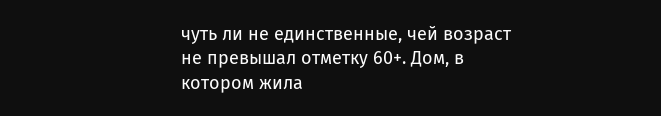чуть ли не единственные, чей возраст не превышал отметку 60+. Дом, в котором жила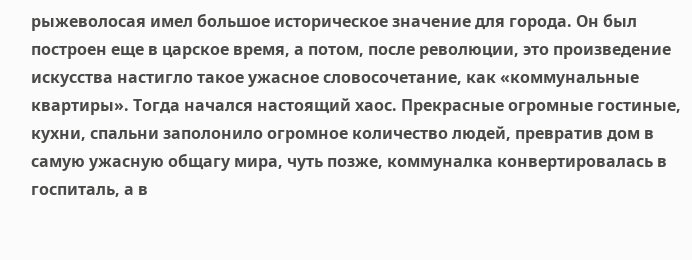рыжеволосая имел большое историческое значение для города. Он был построен еще в царское время, а потом, после революции, это произведение искусства настигло такое ужасное словосочетание, как «коммунальные квартиры». Тогда начался настоящий хаос. Прекрасные огромные гостиные, кухни, спальни заполонило огромное количество людей, превратив дом в самую ужасную общагу мира, чуть позже, коммуналка конвертировалась в госпиталь, а в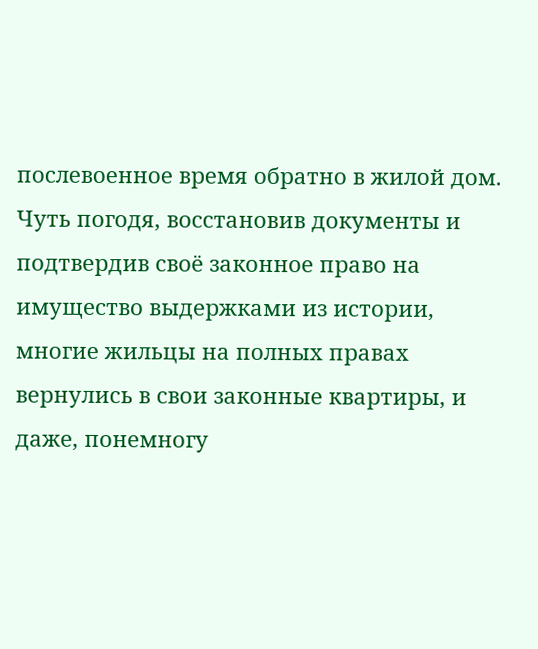послевоенное время обратно в жилой дом. Чуть погодя, восстановив документы и подтвердив своё законное право на имущество выдержками из истории, многие жильцы на полных правах вернулись в свои законные квартиры, и даже, понемногу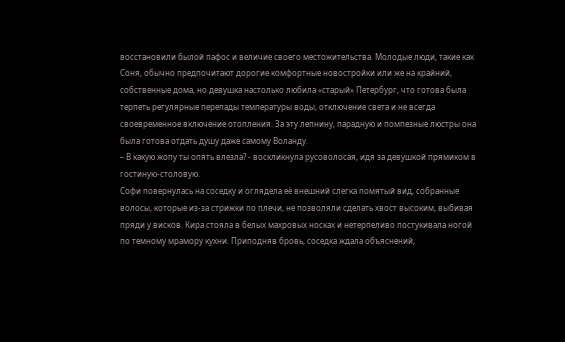восстановили былой пафос и величие своего местожительства. Молодые люди, такие как Соня, обычно предпочитают дорогие комфортные новостройки или же на крайний, собственные дома, но девушка настолько любила «старый» Петербург, что готова была терпеть регулярные перепады температуры воды, отключение света и не всегда своевременное включение отопления. За эту лепнину, парадную и помпезные люстры она была готова отдать душу даже самому Воланду.
– В какую жопу ты опять влезла? - воскликнула русоволосая, идя за девушкой прямиком в гостиную-столовую.
Софи повернулась на соседку и оглядела её внешний слегка помятый вид, собранные волосы, которые из-за стрижки по плечи, не позволяли сделать хвост высоким, выбивая пряди у висков. Кира стояла в белых махровых носках и нетерпеливо постукивала ногой по темному мрамору кухни. Приподняв бровь, соседка ждала объяснений,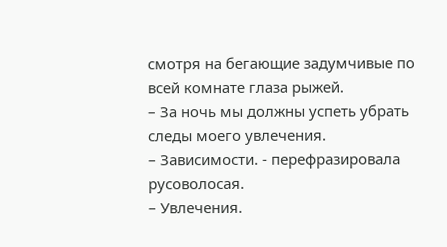смотря на бегающие задумчивые по всей комнате глаза рыжей.
– За ночь мы должны успеть убрать следы моего увлечения.
– Зависимости. - перефразировала русоволосая.
– Увлечения.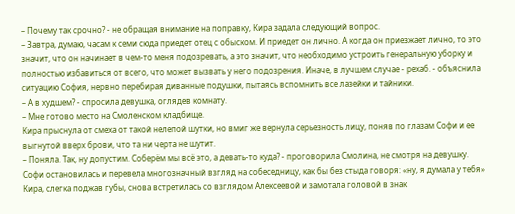– Почему так срочно? - не обращая внимание на поправку, Кира задала следующий вопрос.
– Завтра, думаю, часам к семи сюда приедет отец с обыском. И приедет он лично. А когда он приезжает лично, то это значит, что он начинает в чем-то меня подозревать, а это значит, что необходимо устроить генеральную уборку и полностью избавиться от всего, что может вызвать у него подозрения. Иначе, в лучшем случае - рехаб. - объяснила ситуацию София, нервно перебирая диванные подушки, пытаясь вспомнить все лазейки и тайники.
– А в худшем? - спросила девушка, оглядев комнату.
– Мне готово место на Смоленском кладбище.
Кира прыснула от смеха от такой нелепой шутки, но вмиг же вернула серьезность лицу, поняв по глазам Софи и ее выгнутой вверх брови, что та ни черта не шутит.
– Поняла. Так, ну допустим. Соберём мы всё это, а девать-то куда? - проговорила Смолина, не смотря на девушку.
Софи остановилась и перевела многозначный взгляд на собеседницу, как бы без стыда говоря: «ну, я думала у тебя» Кира, слегка поджав губы, снова встретилась со взглядом Алексеевой и замотала головой в знак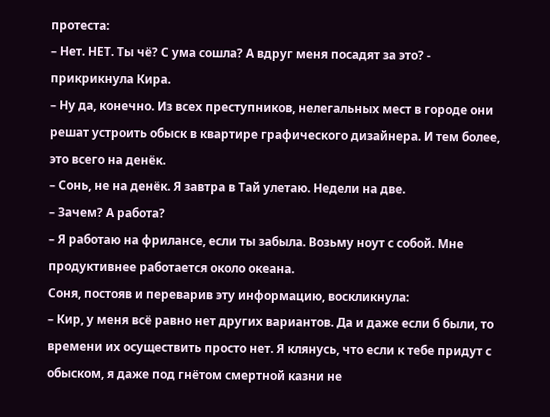протеста:
– Нет. НЕТ. Ты чё? С ума сошла? А вдруг меня посадят за это? - прикрикнула Кира.
– Ну да, конечно. Из всех преступников, нелегальных мест в городе они решат устроить обыск в квартире графического дизайнера. И тем более, это всего на денёк.
– Сонь, не на денёк. Я завтра в Тай улетаю. Недели на две.
– Зачем? А работа?
– Я работаю на фрилансе, если ты забыла. Возьму ноут с собой. Мне продуктивнее работается около океана.
Соня, постояв и переварив эту информацию, воскликнула:
– Кир, у меня всё равно нет других вариантов. Да и даже если б были, то времени их осуществить просто нет. Я клянусь, что если к тебе придут с обыском, я даже под гнётом смертной казни не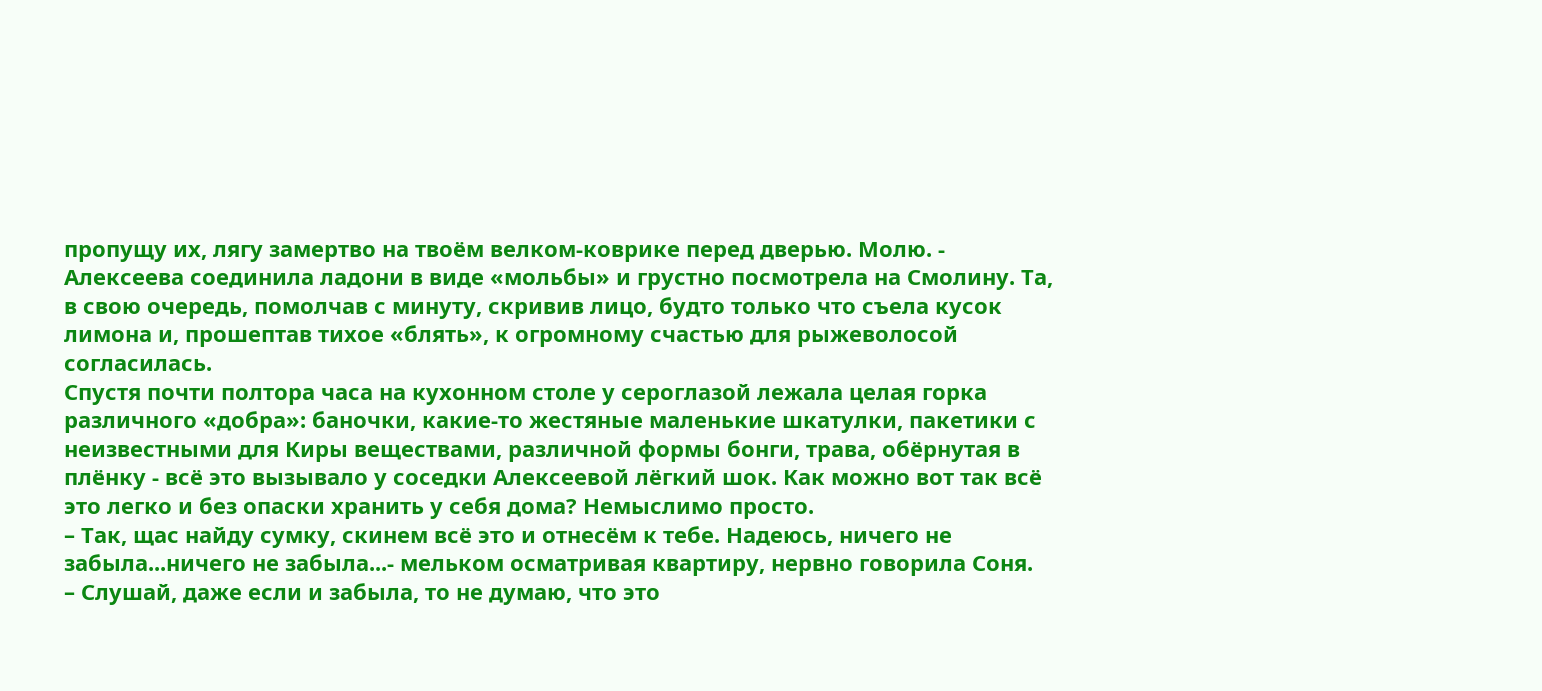пропущу их, лягу замертво на твоём велком-коврике перед дверью. Молю. - Алексеева соединила ладони в виде «мольбы» и грустно посмотрела на Смолину. Та, в свою очередь, помолчав с минуту, скривив лицо, будто только что съела кусок лимона и, прошептав тихое «блять», к огромному счастью для рыжеволосой согласилась.
Спустя почти полтора часа на кухонном столе у сероглазой лежала целая горка различного «добра»: баночки, какие-то жестяные маленькие шкатулки, пакетики с неизвестными для Киры веществами, различной формы бонги, трава, обёрнутая в плёнку - всё это вызывало у соседки Алексеевой лёгкий шок. Как можно вот так всё это легко и без опаски хранить у себя дома? Немыслимо просто.
– Так, щас найду сумку, скинем всё это и отнесём к тебе. Надеюсь, ничего не забыла...ничего не забыла...- мельком осматривая квартиру, нервно говорила Соня.
– Слушай, даже если и забыла, то не думаю, что это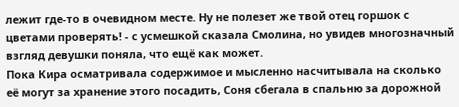лежит где-то в очевидном месте. Ну не полезет же твой отец горшок с цветами проверять! - с усмешкой сказала Смолина, но увидев многозначный взгляд девушки поняла, что ещё как может.
Пока Кира осматривала содержимое и мысленно насчитывала на сколько её могут за хранение этого посадить, Соня сбегала в спальню за дорожной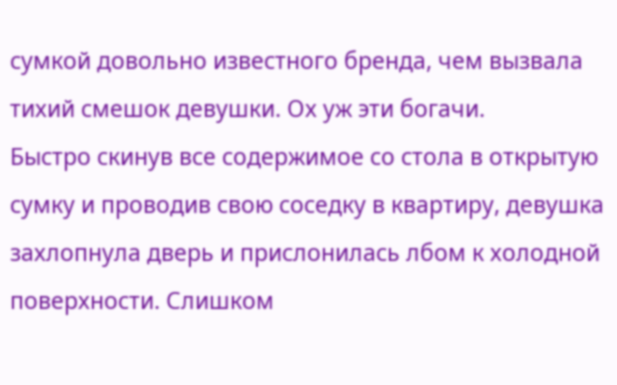сумкой довольно известного бренда, чем вызвала тихий смешок девушки. Ох уж эти богачи.
Быстро скинув все содержимое со стола в открытую сумку и проводив свою соседку в квартиру, девушка захлопнула дверь и прислонилась лбом к холодной поверхности. Слишком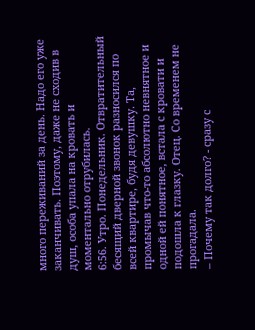много переживаний за день. Надо его уже заканчивать. Поэтому, даже не сходив в душ, особа упала на кровать и моментально отрубилась.
6:56. Утро. Понедельник. Отвратительный бесящий дверной звонок разносился по всей квартире, будя девушку. Та, промычав что-то абсолютно невнятное и одной ей понятное, встала с кровати и подошла к глазку. Отец. Со временем не прогадала.
– Почему так долго? - сразу с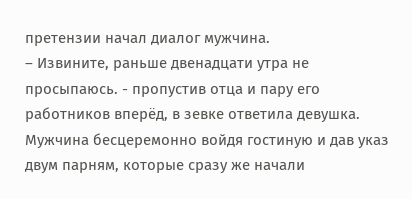претензии начал диалог мужчина.
– Извините, раньше двенадцати утра не просыпаюсь. - пропустив отца и пару его работников вперёд, в зевке ответила девушка.
Мужчина бесцеремонно войдя гостиную и дав указ двум парням, которые сразу же начали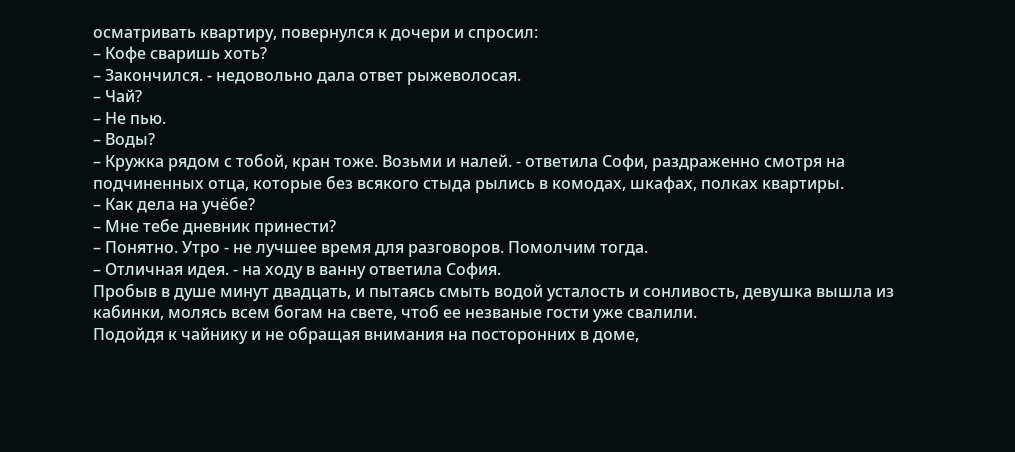осматривать квартиру, повернулся к дочери и спросил:
– Кофе сваришь хоть?
– Закончился. - недовольно дала ответ рыжеволосая.
– Чай?
– Не пью.
– Воды?
– Кружка рядом с тобой, кран тоже. Возьми и налей. - ответила Софи, раздраженно смотря на подчиненных отца, которые без всякого стыда рылись в комодах, шкафах, полках квартиры.
– Как дела на учёбе?
– Мне тебе дневник принести?
– Понятно. Утро - не лучшее время для разговоров. Помолчим тогда.
– Отличная идея. - на ходу в ванну ответила София.
Пробыв в душе минут двадцать, и пытаясь смыть водой усталость и сонливость, девушка вышла из кабинки, молясь всем богам на свете, чтоб ее незваные гости уже свалили.
Подойдя к чайнику и не обращая внимания на посторонних в доме,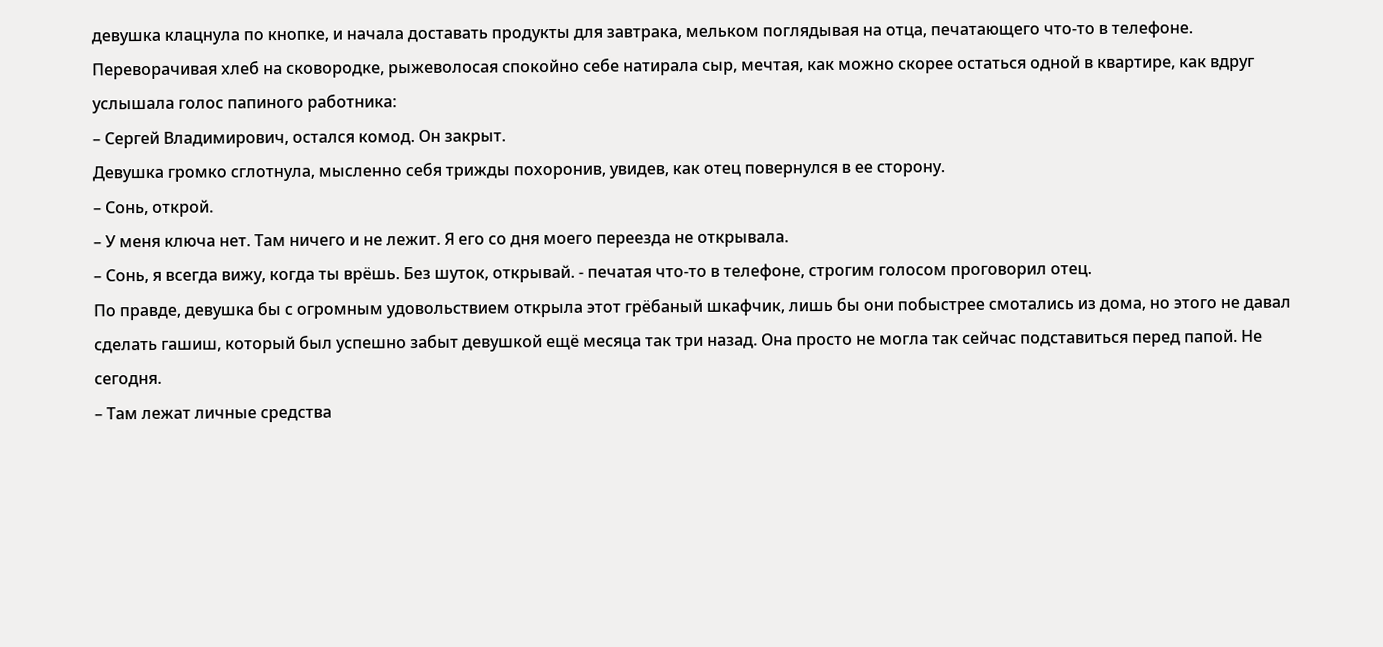девушка клацнула по кнопке, и начала доставать продукты для завтрака, мельком поглядывая на отца, печатающего что-то в телефоне.
Переворачивая хлеб на сковородке, рыжеволосая спокойно себе натирала сыр, мечтая, как можно скорее остаться одной в квартире, как вдруг услышала голос папиного работника:
– Сергей Владимирович, остался комод. Он закрыт.
Девушка громко сглотнула, мысленно себя трижды похоронив, увидев, как отец повернулся в ее сторону.
– Сонь, открой.
– У меня ключа нет. Там ничего и не лежит. Я его со дня моего переезда не открывала.
– Сонь, я всегда вижу, когда ты врёшь. Без шуток, открывай. - печатая что-то в телефоне, строгим голосом проговорил отец.
По правде, девушка бы с огромным удовольствием открыла этот грёбаный шкафчик, лишь бы они побыстрее смотались из дома, но этого не давал сделать гашиш, который был успешно забыт девушкой ещё месяца так три назад. Она просто не могла так сейчас подставиться перед папой. Не сегодня.
– Там лежат личные средства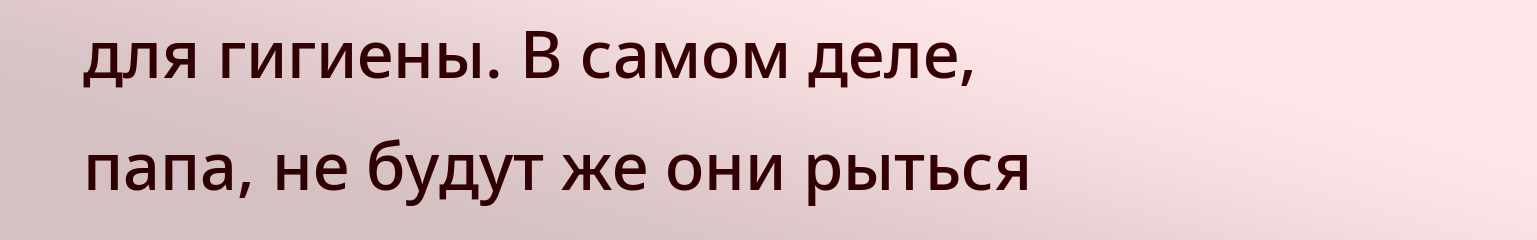для гигиены. В самом деле, папа, не будут же они рыться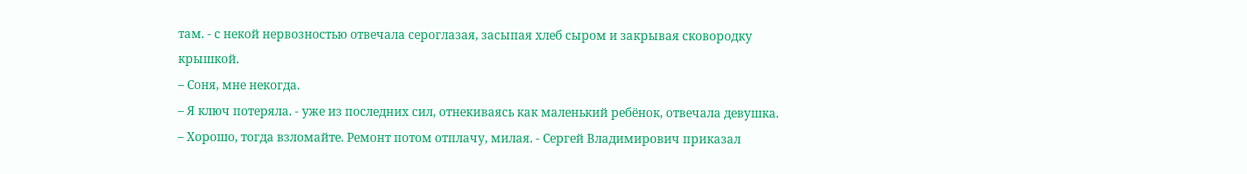там. - с некой нервозностью отвечала сероглазая, засыпая хлеб сыром и закрывая сковородку крышкой.
– Соня, мне некогда.
– Я ключ потеряла. - уже из последних сил, отнекиваясь как маленький ребёнок, отвечала девушка.
– Хорошо, тогда взломайте. Ремонт потом отплачу, милая. - Сергей Владимирович приказал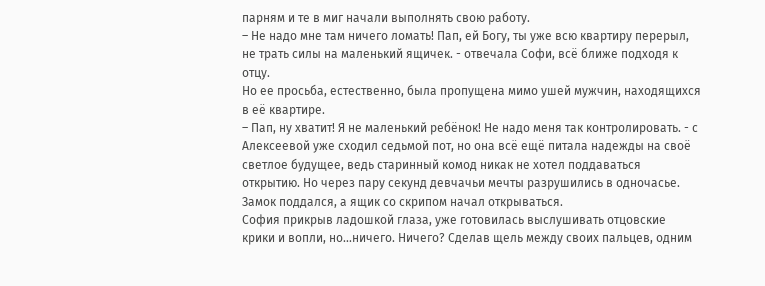парням и те в миг начали выполнять свою работу.
– Не надо мне там ничего ломать! Пап, ей Богу, ты уже всю квартиру перерыл, не трать силы на маленький ящичек. - отвечала Софи, всё ближе подходя к отцу.
Но ее просьба, естественно, была пропущена мимо ушей мужчин, находящихся в её квартире.
– Пап, ну хватит! Я не маленький ребёнок! Не надо меня так контролировать. - с Алексеевой уже сходил седьмой пот, но она всё ещё питала надежды на своё светлое будущее, ведь старинный комод никак не хотел поддаваться открытию. Но через пару секунд девчачьи мечты разрушились в одночасье. Замок поддался, а ящик со скрипом начал открываться.
София прикрыв ладошкой глаза, уже готовилась выслушивать отцовские крики и вопли, но...ничего. Ничего? Сделав щель между своих пальцев, одним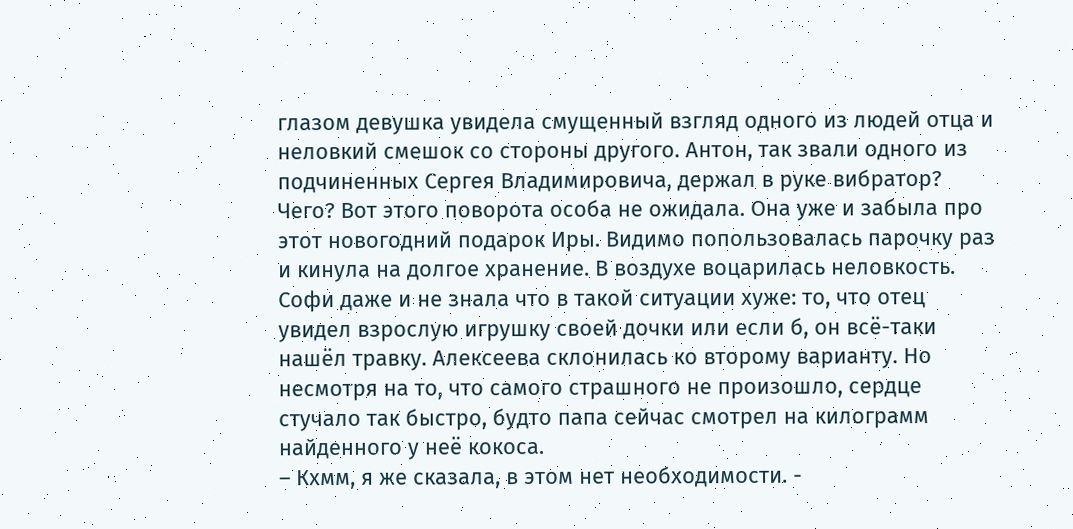глазом девушка увидела смущенный взгляд одного из людей отца и неловкий смешок со стороны другого. Антон, так звали одного из подчиненных Сергея Владимировича, держал в руке вибратор? Чего? Вот этого поворота особа не ожидала. Она уже и забыла про этот новогодний подарок Иры. Видимо попользовалась парочку раз и кинула на долгое хранение. В воздухе воцарилась неловкость. Софи даже и не знала что в такой ситуации хуже: то, что отец увидел взрослую игрушку своей дочки или если б, он всё-таки нашёл травку. Алексеева склонилась ко второму варианту. Но несмотря на то, что самого страшного не произошло, сердце стучало так быстро, будто папа сейчас смотрел на килограмм найденного у неё кокоса.
– Кхмм, я же сказала, в этом нет необходимости. -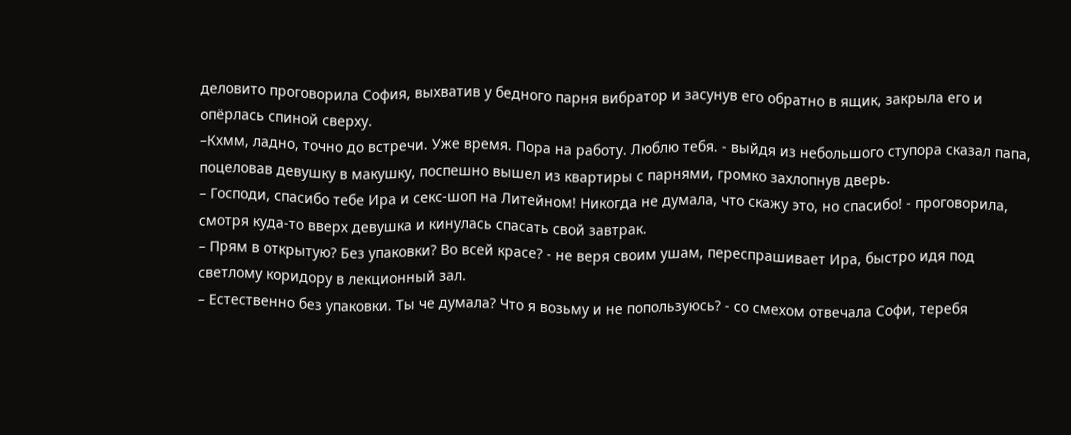деловито проговорила София, выхватив у бедного парня вибратор и засунув его обратно в ящик, закрыла его и опёрлась спиной сверху.
–Кхмм, ладно, точно до встречи. Уже время. Пора на работу. Люблю тебя. - выйдя из небольшого ступора сказал папа, поцеловав девушку в макушку, поспешно вышел из квартиры с парнями, громко захлопнув дверь.
– Господи, спасибо тебе Ира и секс-шоп на Литейном! Никогда не думала, что скажу это, но спасибо! - проговорила, смотря куда-то вверх девушка и кинулась спасать свой завтрак.
– Прям в открытую? Без упаковки? Во всей красе? - не веря своим ушам, переспрашивает Ира, быстро идя под светлому коридору в лекционный зал.
– Естественно без упаковки. Ты че думала? Что я возьму и не попользуюсь? - со смехом отвечала Софи, теребя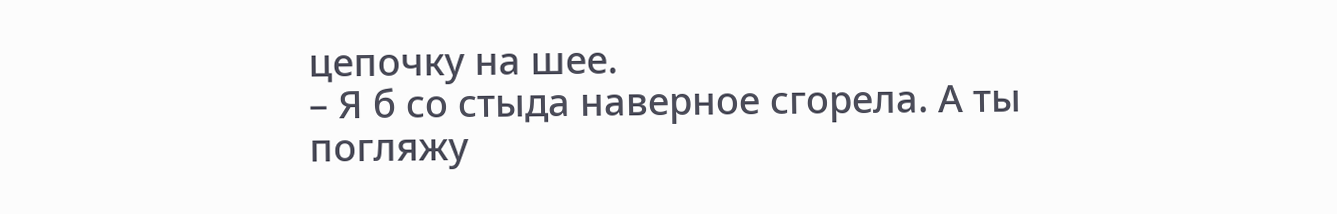цепочку на шее.
– Я б со стыда наверное сгорела. А ты погляжу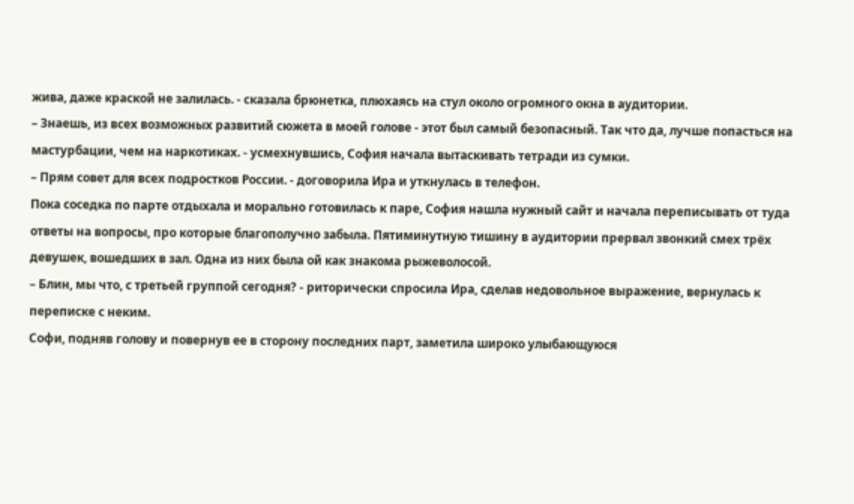жива, даже краской не залилась. - сказала брюнетка, плюхаясь на стул около огромного окна в аудитории.
– Знаешь, из всех возможных развитий сюжета в моей голове - этот был самый безопасный. Так что да, лучше попасться на мастурбации, чем на наркотиках. - усмехнувшись, София начала вытаскивать тетради из сумки.
– Прям совет для всех подростков России. - договорила Ира и уткнулась в телефон.
Пока соседка по парте отдыхала и морально готовилась к паре, София нашла нужный сайт и начала переписывать от туда ответы на вопросы, про которые благополучно забыла. Пятиминутную тишину в аудитории прервал звонкий смех трёх девушек, вошедших в зал. Одна из них была ой как знакома рыжеволосой.
– Блин, мы что, с третьей группой сегодня? - риторически спросила Ира, сделав недовольное выражение, вернулась к переписке с неким.
Софи, подняв голову и повернув ее в сторону последних парт, заметила широко улыбающуюся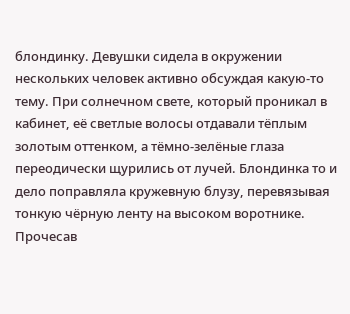блондинку. Девушки сидела в окружении нескольких человек активно обсуждая какую-то тему. При солнечном свете, который проникал в кабинет, её светлые волосы отдавали тёплым золотым оттенком, а тёмно-зелёные глаза переодически щурились от лучей. Блондинка то и дело поправляла кружевную блузу, перевязывая тонкую чёрную ленту на высоком воротнике. Прочесав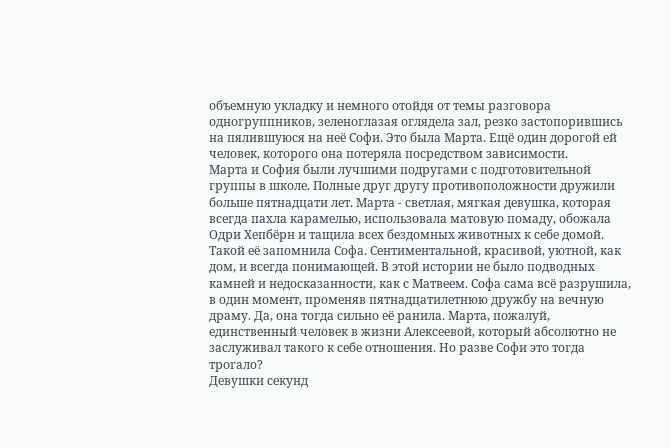объемную укладку и немного отойдя от темы разговора одногруппников, зеленоглазая оглядела зал, резко застопорившись на пялившуюся на неё Софи. Это была Марта. Ещё один дорогой ей человек, которого она потеряла посредством зависимости.
Марта и София были лучшими подругами с подготовительной группы в школе. Полные друг другу противоположности дружили больше пятнадцати лет. Марта - светлая, мягкая девушка, которая всегда пахла карамелью, использовала матовую помаду, обожала Одри Хепбёрн и тащила всех бездомных животных к себе домой. Такой её запомнила Софа. Сентиментальной, красивой, уютной, как дом, и всегда понимающей. В этой истории не было подводных камней и недосказанности, как с Матвеем. Софа сама всё разрушила, в один момент, променяв пятнадцатилетнюю дружбу на вечную драму. Да, она тогда сильно её ранила. Марта, пожалуй, единственный человек в жизни Алексеевой, который абсолютно не заслуживал такого к себе отношения. Но разве Софи это тогда трогало?
Девушки секунд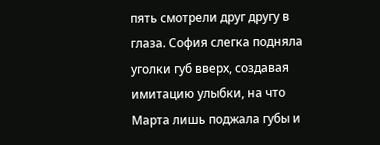пять смотрели друг другу в глаза. София слегка подняла уголки губ вверх, создавая имитацию улыбки, на что Марта лишь поджала губы и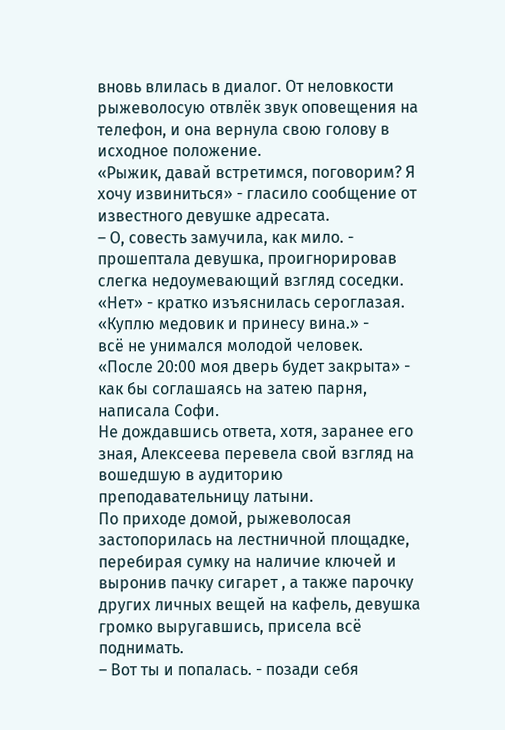вновь влилась в диалог. От неловкости рыжеволосую отвлёк звук оповещения на телефон, и она вернула свою голову в исходное положение.
«Рыжик, давай встретимся, поговорим? Я хочу извиниться» - гласило сообщение от известного девушке адресата.
– О, совесть замучила, как мило. - прошептала девушка, проигнорировав слегка недоумевающий взгляд соседки.
«Нет» - кратко изъяснилась сероглазая.
«Куплю медовик и принесу вина.» -
всё не унимался молодой человек.
«После 20:00 моя дверь будет закрыта» - как бы соглашаясь на затею парня, написала Софи.
Не дождавшись ответа, хотя, заранее его зная, Алексеева перевела свой взгляд на вошедшую в аудиторию преподавательницу латыни.
По приходе домой, рыжеволосая застопорилась на лестничной площадке, перебирая сумку на наличие ключей и выронив пачку сигарет , а также парочку других личных вещей на кафель, девушка громко выругавшись, присела всё поднимать.
– Вот ты и попалась. - позади себя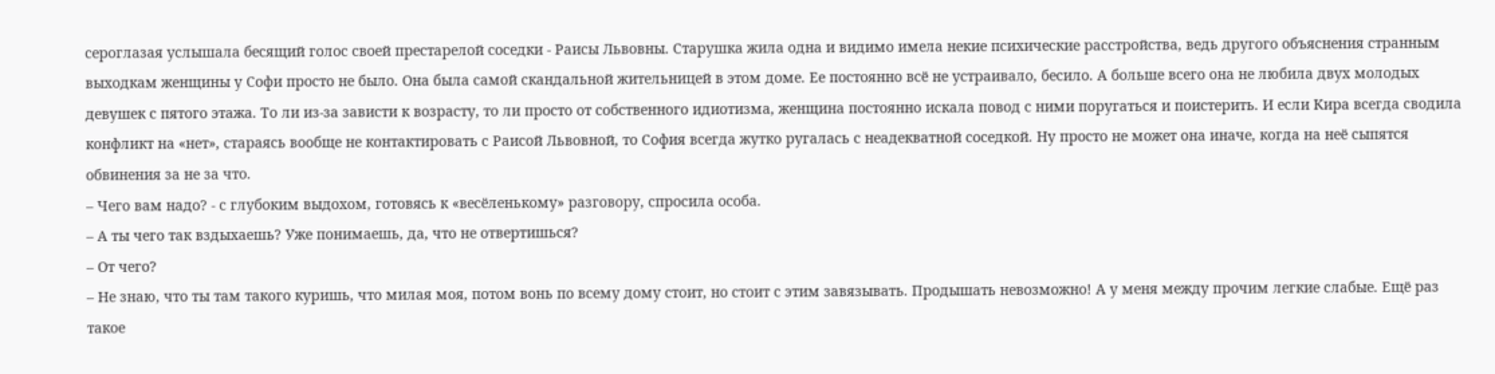сероглазая услышала бесящий голос своей престарелой соседки - Раисы Львовны. Старушка жила одна и видимо имела некие психические расстройства, ведь другого объяснения странным выходкам женщины у Софи просто не было. Она была самой скандальной жительницей в этом доме. Ее постоянно всё не устраивало, бесило. А больше всего она не любила двух молодых девушек с пятого этажа. То ли из-за зависти к возрасту, то ли просто от собственного идиотизма, женщина постоянно искала повод с ними поругаться и поистерить. И если Кира всегда сводила конфликт на «нет», стараясь вообще не контактировать с Раисой Львовной, то София всегда жутко ругалась с неадекватной соседкой. Ну просто не может она иначе, когда на неё сыпятся обвинения за не за что.
– Чего вам надо? - с глубоким выдохом, готовясь к «весёленькому» разговору, спросила особа.
– А ты чего так вздыхаешь? Уже понимаешь, да, что не отвертишься?
– От чего?
– Не знаю, что ты там такого куришь, что милая моя, потом вонь по всему дому стоит, но стоит с этим завязывать. Продышать невозможно! А у меня между прочим легкие слабые. Ещё раз такое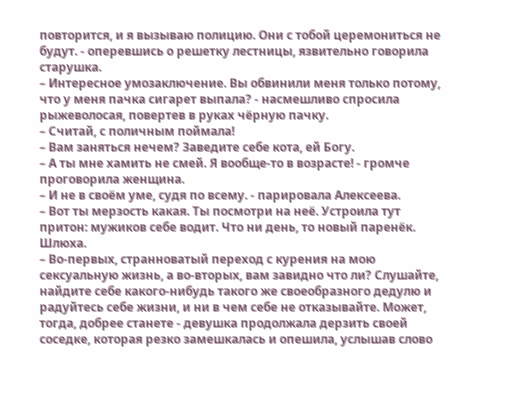повторится, и я вызываю полицию. Они с тобой церемониться не будут. - оперевшись о решетку лестницы, язвительно говорила старушка.
– Интересное умозаключение. Вы обвинили меня только потому, что у меня пачка сигарет выпала? - насмешливо спросила рыжеволосая, повертев в руках чёрную пачку.
– Считай, с поличным поймала!
– Вам заняться нечем? Заведите себе кота, ей Богу.
– А ты мне хамить не смей. Я вообще-то в возрасте! - громче проговорила женщина.
– И не в своём уме, судя по всему. - парировала Алексеева.
– Вот ты мерзость какая. Ты посмотри на неё. Устроила тут притон: мужиков себе водит. Что ни день, то новый паренёк. Шлюха.
– Во-первых, странноватый переход с курения на мою сексуальную жизнь, а во-вторых, вам завидно что ли? Слушайте, найдите себе какого-нибудь такого же своеобразного дедулю и радуйтесь себе жизни, и ни в чем себе не отказывайте. Может, тогда, добрее станете - девушка продолжала дерзить своей соседке, которая резко замешкалась и опешила, услышав слово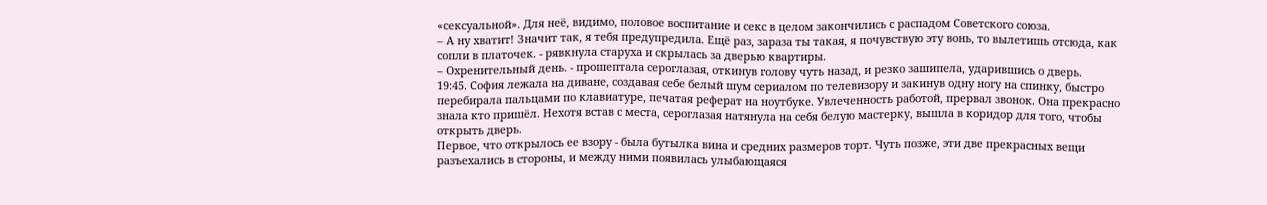«сексуальной». Для неё, видимо, половое воспитание и секс в целом закончились с распадом Советского союза.
– А ну хватит! Значит так, я тебя предупредила. Ещё раз, зараза ты такая, я почувствую эту вонь, то вылетишь отсюда, как сопли в платочек. - рявкнула старуха и скрылась за дверью квартиры.
– Охренительный день. - прошептала сероглазая, откинув голову чуть назад, и резко зашипела, ударившись о дверь.
19:45. София лежала на диване, создавая себе белый шум сериалом по телевизору и закинув одну ногу на спинку, быстро перебирала пальцами по клавиатуре, печатая реферат на ноутбуке. Увлеченность работой, прервал звонок. Она прекрасно знала кто пришёл. Нехотя встав с места, сероглазая натянула на себя белую мастерку, вышла в коридор для того, чтобы открыть дверь.
Первое, что открылось ее взору - была бутылка вина и средних размеров торт. Чуть позже, эти две прекрасных вещи разъехались в стороны, и между ними появилась улыбающаяся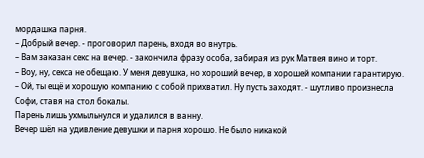мордашка парня.
– Добрый вечер. - проговорил парень, входя во внутрь.
– Вам заказан секс на вечер. - закончила фразу особа, забирая из рук Матвея вино и торт.
– Воу, ну, секса не обещаю. У меня девушка, но хороший вечер, в хорошей компании гарантирую.
– Ой, ты ещё и хорошую компанию с собой прихватил. Ну пусть заходят. - шутливо произнесла Софи, ставя на стол бокалы.
Парень лишь ухмыльнулся и удалился в ванну.
Вечер шёл на удивление девушки и парня хорошо. Не было никакой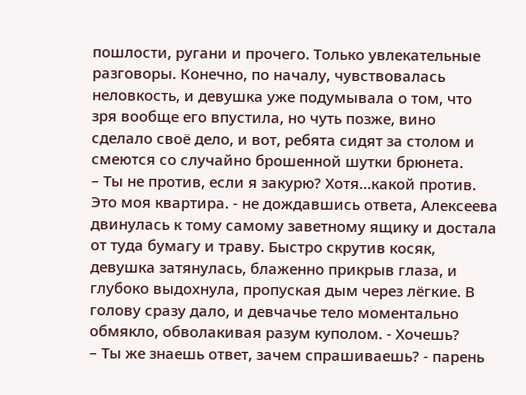пошлости, ругани и прочего. Только увлекательные разговоры. Конечно, по началу, чувствовалась неловкость, и девушка уже подумывала о том, что зря вообще его впустила, но чуть позже, вино сделало своё дело, и вот, ребята сидят за столом и смеются со случайно брошенной шутки брюнета.
– Ты не против, если я закурю? Хотя...какой против. Это моя квартира. - не дождавшись ответа, Алексеева двинулась к тому самому заветному ящику и достала от туда бумагу и траву. Быстро скрутив косяк, девушка затянулась, блаженно прикрыв глаза, и глубоко выдохнула, пропуская дым через лёгкие. В голову сразу дало, и девчачье тело моментально обмякло, обволакивая разум куполом. - Хочешь?
– Ты же знаешь ответ, зачем спрашиваешь? - парень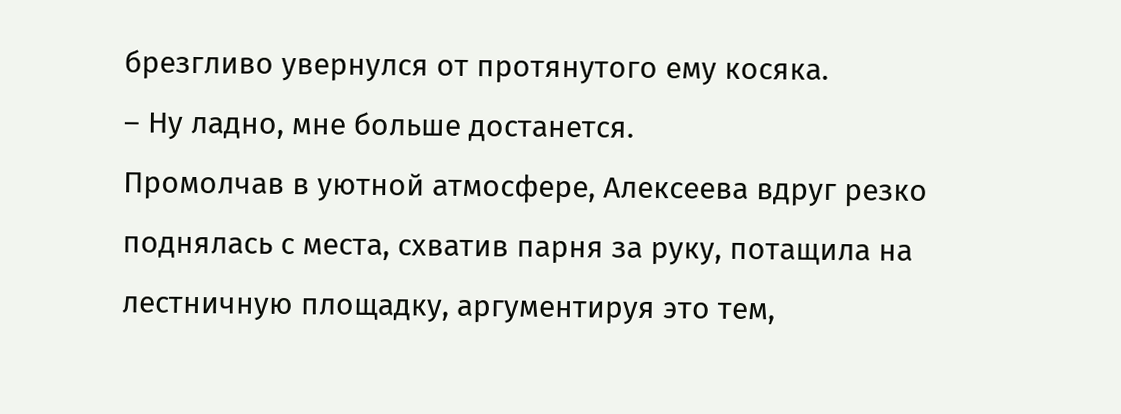брезгливо увернулся от протянутого ему косяка.
– Ну ладно, мне больше достанется.
Промолчав в уютной атмосфере, Алексеева вдруг резко поднялась с места, схватив парня за руку, потащила на лестничную площадку, аргументируя это тем,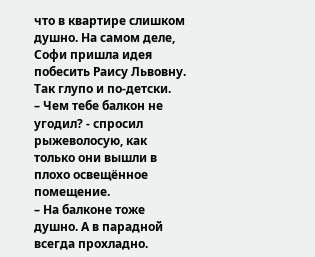что в квартире слишком душно. На самом деле, Софи пришла идея побесить Раису Львовну. Так глупо и по-детски.
– Чем тебе балкон не угодил? - спросил рыжеволосую, как только они вышли в плохо освещённое помещение.
– На балконе тоже душно. А в парадной всегда прохладно.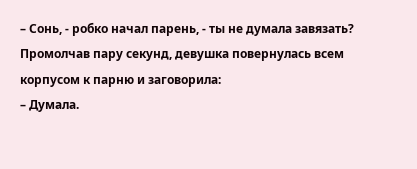– Сонь, - робко начал парень, - ты не думала завязать?
Промолчав пару секунд, девушка повернулась всем корпусом к парню и заговорила:
– Думала.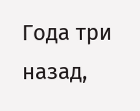Года три назад,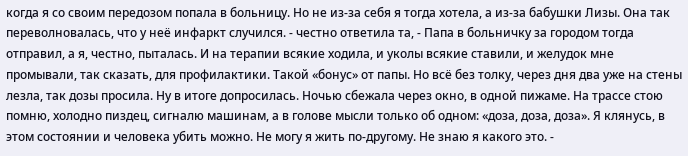когда я со своим передозом попала в больницу. Но не из-за себя я тогда хотела, а из-за бабушки Лизы. Она так переволновалась, что у неё инфаркт случился. - честно ответила та, - Папа в больничку за городом тогда отправил, а я, честно, пыталась. И на терапии всякие ходила, и уколы всякие ставили, и желудок мне промывали, так сказать, для профилактики. Такой «бонус» от папы. Но всё без толку, через дня два уже на стены лезла, так дозы просила. Ну в итоге допросилась. Ночью сбежала через окно, в одной пижаме. На трассе стою помню, холодно пиздец, сигналю машинам, а в голове мысли только об одном: «доза, доза, доза». Я клянусь, в этом состоянии и человека убить можно. Не могу я жить по-другому. Не знаю я какого это. -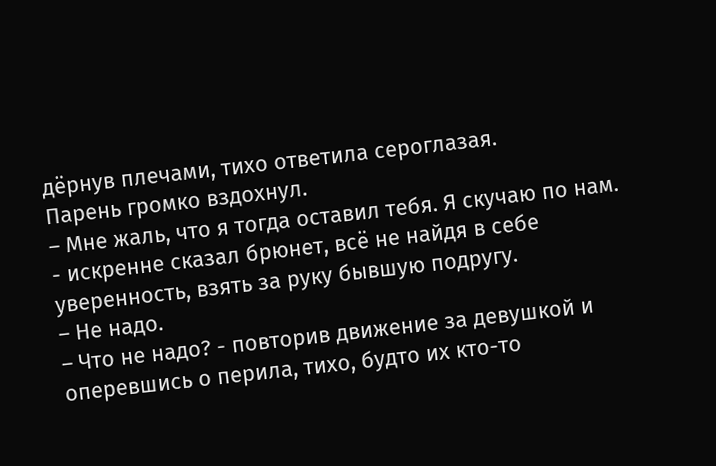дёрнув плечами, тихо ответила сероглазая.
Парень громко вздохнул.
– Мне жаль, что я тогда оставил тебя. Я скучаю по нам. - искренне сказал брюнет, всё не найдя в себе уверенность, взять за руку бывшую подругу.
– Не надо.
– Что не надо? - повторив движение за девушкой и оперевшись о перила, тихо, будто их кто-то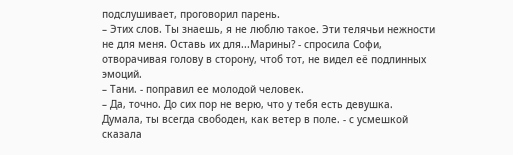подслушивает, проговорил парень.
– Этих слов. Ты знаешь, я не люблю такое. Эти телячьи нежности не для меня. Оставь их для...Марины? - спросила Софи, отворачивая голову в сторону, чтоб тот, не видел её подлинных эмоций.
– Тани. - поправил ее молодой человек.
– Да, точно. До сих пор не верю, что у тебя есть девушка. Думала, ты всегда свободен, как ветер в поле. - с усмешкой сказала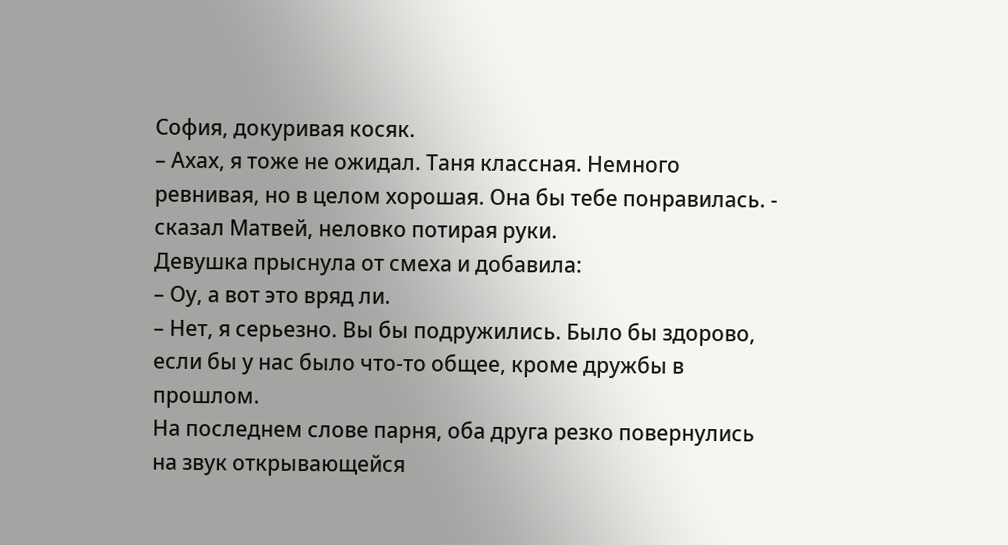София, докуривая косяк.
– Ахах, я тоже не ожидал. Таня классная. Немного ревнивая, но в целом хорошая. Она бы тебе понравилась. - сказал Матвей, неловко потирая руки.
Девушка прыснула от смеха и добавила:
– Оу, а вот это вряд ли.
– Нет, я серьезно. Вы бы подружились. Было бы здорово, если бы у нас было что-то общее, кроме дружбы в прошлом.
На последнем слове парня, оба друга резко повернулись на звук открывающейся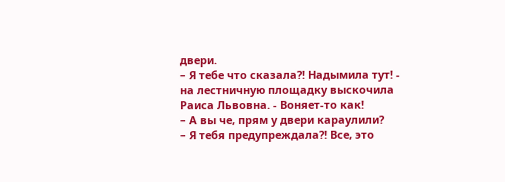двери.
– Я тебе что сказала?! Надымила тут! - на лестничную площадку выскочила Раиса Львовна. - Воняет-то как!
– А вы че, прям у двери караулили?
– Я тебя предупреждала?! Все, это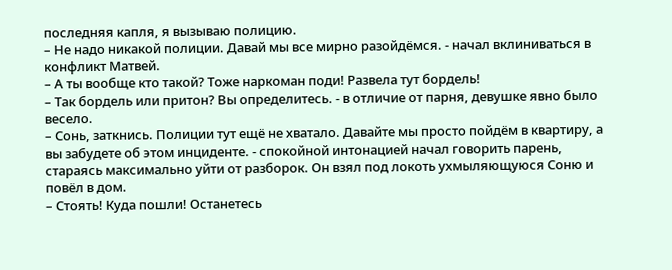последняя капля, я вызываю полицию.
– Не надо никакой полиции. Давай мы все мирно разойдёмся. - начал вклиниваться в конфликт Матвей.
– А ты вообще кто такой? Тоже наркоман поди! Развела тут бордель!
– Так бордель или притон? Вы определитесь. - в отличие от парня, девушке явно было весело.
– Сонь, заткнись. Полиции тут ещё не хватало. Давайте мы просто пойдём в квартиру, а вы забудете об этом инциденте. - спокойной интонацией начал говорить парень, стараясь максимально уйти от разборок. Он взял под локоть ухмыляющуюся Соню и повёл в дом.
– Стоять! Куда пошли! Останетесь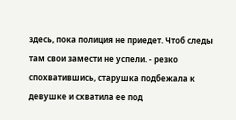здесь, пока полиция не приедет. Чтоб следы там свои замести не успели. - резко спохватившись, старушка подбежала к девушке и схватила ее под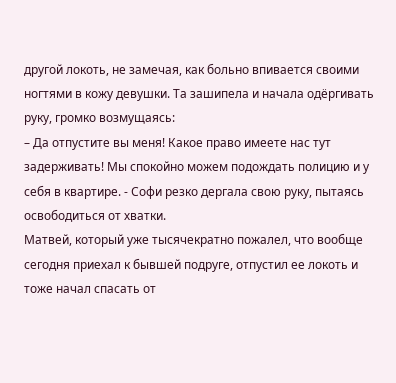другой локоть, не замечая, как больно впивается своими ногтями в кожу девушки. Та зашипела и начала одёргивать руку, громко возмущаясь:
– Да отпустите вы меня! Какое право имеете нас тут задерживать! Мы спокойно можем подождать полицию и у себя в квартире. - Софи резко дергала свою руку, пытаясь освободиться от хватки.
Матвей, который уже тысячекратно пожалел, что вообще сегодня приехал к бывшей подруге, отпустил ее локоть и тоже начал спасать от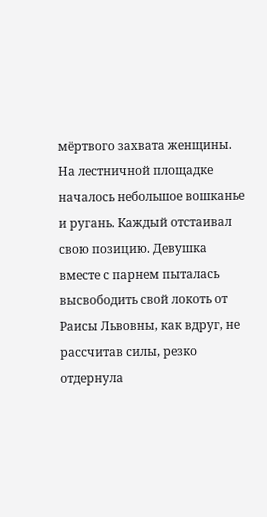мёртвого захвата женщины.
На лестничной площадке началось небольшое вошканье и ругань. Каждый отстаивал свою позицию. Девушка вместе с парнем пыталась высвободить свой локоть от Раисы Львовны, как вдруг, не рассчитав силы, резко отдернула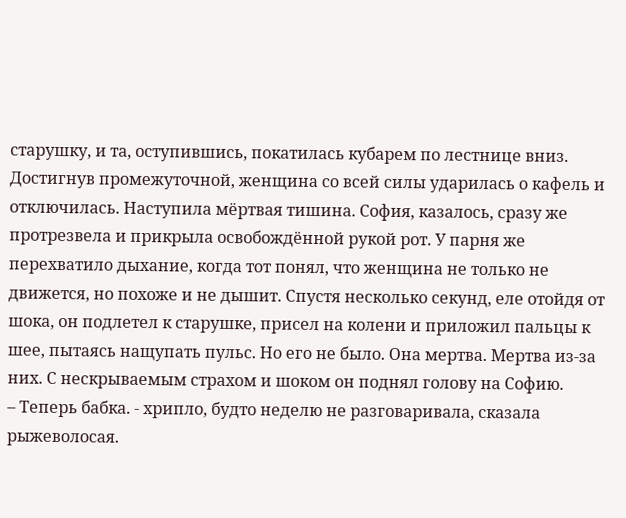старушку, и та, оступившись, покатилась кубарем по лестнице вниз. Достигнув промежуточной, женщина со всей силы ударилась о кафель и отключилась. Наступила мёртвая тишина. София, казалось, сразу же протрезвела и прикрыла освобождённой рукой рот. У парня же перехватило дыхание, когда тот понял, что женщина не только не движется, но похоже и не дышит. Спустя несколько секунд, еле отойдя от шока, он подлетел к старушке, присел на колени и приложил пальцы к шее, пытаясь нащупать пульс. Но его не было. Она мертва. Мертва из-за них. С нескрываемым страхом и шоком он поднял голову на Софию.
– Теперь бабка. - хрипло, будто неделю не разговаривала, сказала рыжеволосая.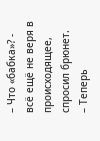– Что «бабка»? - всё ещё не веря в происходящее, спросил брюнет.
– Теперь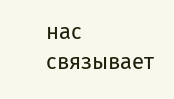нас связывает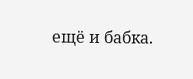ещё и бабка.